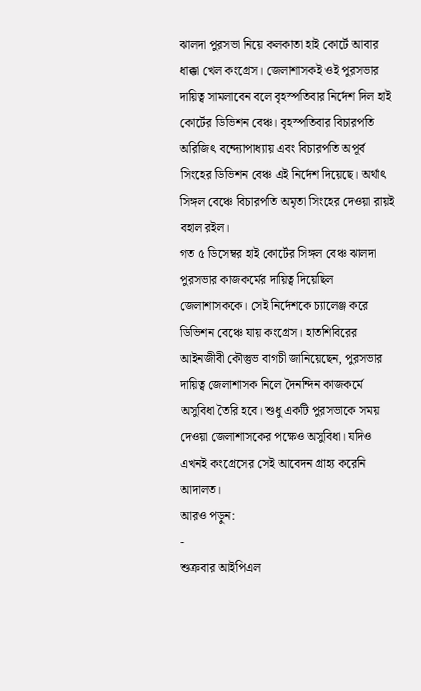ঝালদা পুরসভা নিয়ে কলকাতা হাই কোর্টে আবার ধাক্কা খেল কংগ্রেস। জেলাশাসকই ওই পুরসভার দায়িত্ব সামলাবেন বলে বৃহস্পতিবার নির্দেশ দিল হাই কোর্টের ডিভিশন বেঞ্চ। বৃহস্পতিবার বিচারপতি অরিজিৎ বন্দ্যোপাধ্যায় এবং বিচারপতি অপূর্ব সিংহের ডিভিশন বেঞ্চ এই নির্দেশ দিয়েছে। অর্থাৎ সিঙ্গল বেঞ্চে বিচারপতি অমৃতা সিংহের দেওয়া রায়ই বহাল রইল।
গত ৫ ডিসেম্বর হাই কোর্টের সিঙ্গল বেঞ্চ ঝালদা পুরসভার কাজকর্মের দায়িত্ব দিয়েছিল জেলাশাসককে। সেই নির্দেশকে চ্যালেঞ্জ করে ডিভিশন বেঞ্চে যায় কংগ্রেস। হাতশিবিরের আইনজীবী কৌস্তুভ বাগচী জানিয়েছেন, পুরসভার দায়িত্ব জেলাশাসক নিলে দৈনন্দিন কাজকর্মে অসুবিধা তৈরি হবে। শুধু একটি পুরসভাকে সময় দেওয়া জেলাশাসকের পক্ষেও অসুবিধা। যদিও এখনই কংগ্রেসের সেই আবেদন গ্রাহ্য করেনি আদালত।
আরও পড়ুন:
-
শুক্রবার আইপিএল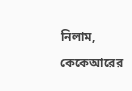নিলাম, কেকেআরের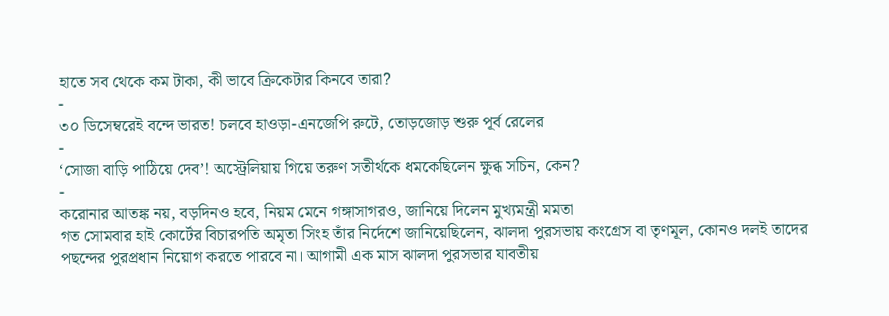হাতে সব থেকে কম টাকা, কী ভাবে ক্রিকেটার কিনবে তারা?
-
৩০ ডিসেম্বরেই বন্দে ভারত! চলবে হাওড়া-এনজেপি রুটে, তোড়জোড় শুরু পূর্ব রেলের
-
‘সোজা বাড়ি পাঠিয়ে দেব’! অস্ট্রেলিয়ায় গিয়ে তরুণ সতীর্থকে ধমকেছিলেন ক্ষুব্ধ সচিন, কেন?
-
করোনার আতঙ্ক নয়, বড়দিনও হবে, নিয়ম মেনে গঙ্গাসাগরও, জানিয়ে দিলেন মুখ্যমন্ত্রী মমতা
গত সোমবার হাই কোর্টের বিচারপতি অমৃতা সিংহ তাঁর নির্দেশে জানিয়েছিলেন, ঝালদা পুরসভায় কংগ্রেস বা তৃণমূল, কোনও দলই তাদের পছন্দের পুরপ্রধান নিয়োগ করতে পারবে না। আগামী এক মাস ঝালদা পুরসভার যাবতীয়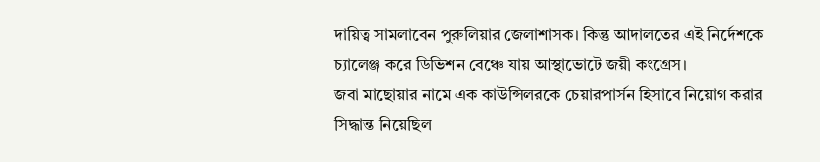দায়িত্ব সামলাবেন পুরুলিয়ার জেলাশাসক। কিন্তু আদালতের এই নির্দেশকে চ্যালেঞ্জ করে ডিভিশন বেঞ্চে যায় আস্থাভোটে জয়ী কংগ্রেস।
জবা মাছোয়ার নামে এক কাউন্সিলরকে চেয়ারপার্সন হিসাবে নিয়োগ করার সিদ্ধান্ত নিয়েছিল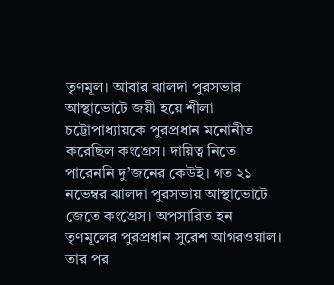তৃণমূল। আবার ঝালদা পুরসভার আস্থাভোটে জয়ী হয়ে শীলা চট্টোপাধ্যায়কে পুরপ্রধান মনোনীত করেছিল কংগ্রেস। দায়িত্ব নিতে পারেননি দু’জনের কেউই। গত ২১ নভেম্বর ঝালদা পুরসভায় আস্থাভোটে জেতে কংগ্রেস। অপসারিত হন তৃণমূলের পুরপ্রধান সুরেশ আগরওয়াল। তার পর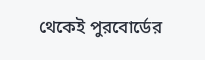থেকেই পুরবোর্ডের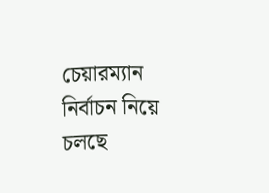চেয়ারম্যান নির্বাচন নিয়ে চলছে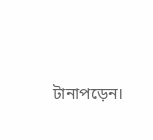টানাপড়েন।